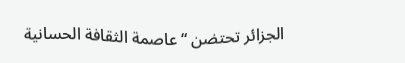الجزائر تحتضن “عاصمة الثقافة الحسانية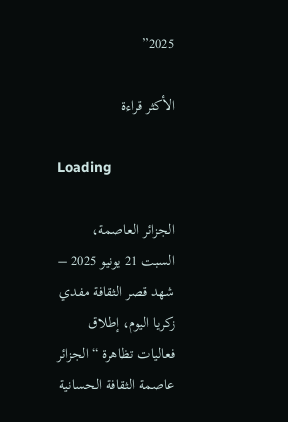2025”

الأكثر قراءة

Loading

الجزائر العاصمة، السبت 21 يونيو 2025 – شهد قصر الثقافة مفدي زكريا اليوم، إطلاق فعاليات تظاهرة “الجزائر عاصمة الثقافة الحسانية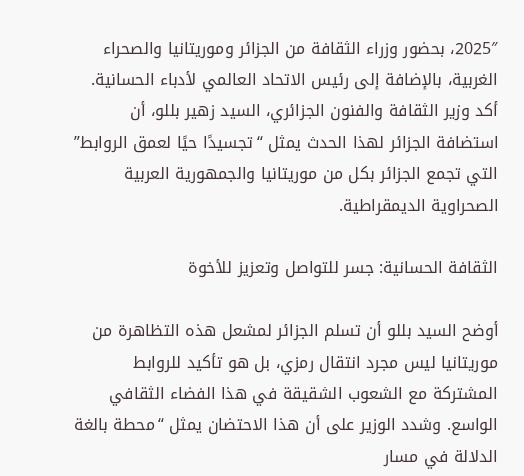2025″، بحضور وزراء الثقافة من الجزائر وموريتانيا والصحراء الغربية، بالإضافة إلى رئيس الاتحاد العالمي لأدباء الحسانية. أكد وزير الثقافة والفنون الجزائري، السيد زهير بللو، أن استضافة الجزائر لهذا الحدث يمثل “تجسيدًا حيًا لعمق الروابط” التي تجمع الجزائر بكل من موريتانيا والجمهورية العربية الصحراوية الديمقراطية.

الثقافة الحسانية: جسر للتواصل وتعزيز للأخوة

أوضح السيد بللو أن تسلم الجزائر لمشعل هذه التظاهرة من موريتانيا ليس مجرد انتقال رمزي، بل هو تأكيد للروابط المشتركة مع الشعوب الشقيقة في هذا الفضاء الثقافي الواسع. وشدد الوزير على أن هذا الاحتضان يمثل “محطة بالغة الدلالة في مسار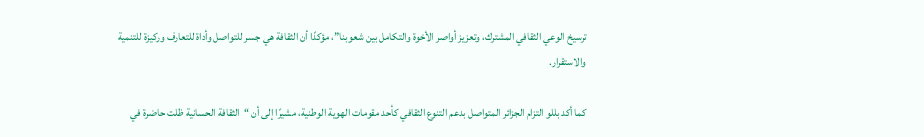ترسيخ الوعي الثقافي المشترك، وتعزيز أواصر الأخوة والتكامل بين شعوبنا”، مؤكدًا أن الثقافة هي جسر للتواصل وأداة للتعارف وركيزة للتنمية والاستقرار.

كما أكد بللو التزام الجزائر المتواصل بدعم التنوع الثقافي كأحد مقومات الهوية الوطنية، مشيرًا إلى أن “الثقافة الحسانية ظلت حاضرة في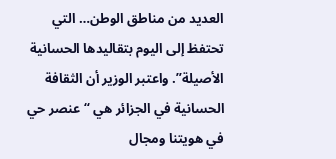العديد من مناطق الوطن… التي تحتفظ إلى اليوم بتقاليدها الحسانية الأصيلة”. واعتبر الوزير أن الثقافة الحسانية في الجزائر هي “عنصر حي في هويتنا ومجال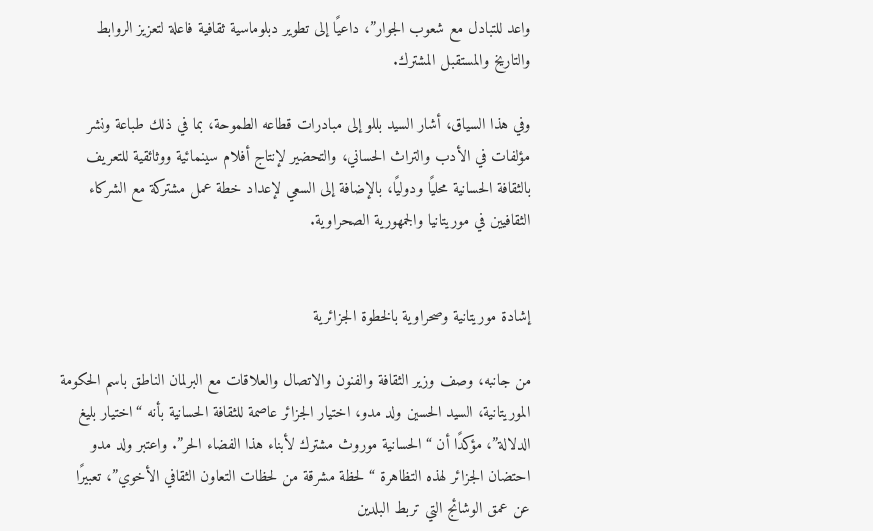واعد للتبادل مع شعوب الجوار”، داعيًا إلى تطوير دبلوماسية ثقافية فاعلة لتعزيز الروابط والتاريخ والمستقبل المشترك.

وفي هذا السياق، أشار السيد بللو إلى مبادرات قطاعه الطموحة، بما في ذلك طباعة ونشر مؤلفات في الأدب والتراث الحساني، والتحضير لإنتاج أفلام سينمائية ووثائقية للتعريف بالثقافة الحسانية محليًا ودوليًا، بالإضافة إلى السعي لإعداد خطة عمل مشتركة مع الشركاء الثقافيين في موريتانيا والجمهورية الصحراوية.


إشادة موريتانية وصحراوية بالخطوة الجزائرية

من جانبه، وصف وزير الثقافة والفنون والاتصال والعلاقات مع البرلمان الناطق باسم الحكومة الموريتانية، السيد الحسين ولد مدو، اختيار الجزائر عاصمة للثقافة الحسانية بأنه “اختيار بليغ الدلالة”، مؤكدًا أن “الحسانية موروث مشترك لأبناء هذا الفضاء الحر”. واعتبر ولد مدو احتضان الجزائر لهذه التظاهرة “لحظة مشرقة من لحظات التعاون الثقافي الأخوي”، تعبيرًا عن عمق الوشائج التي تربط البلدين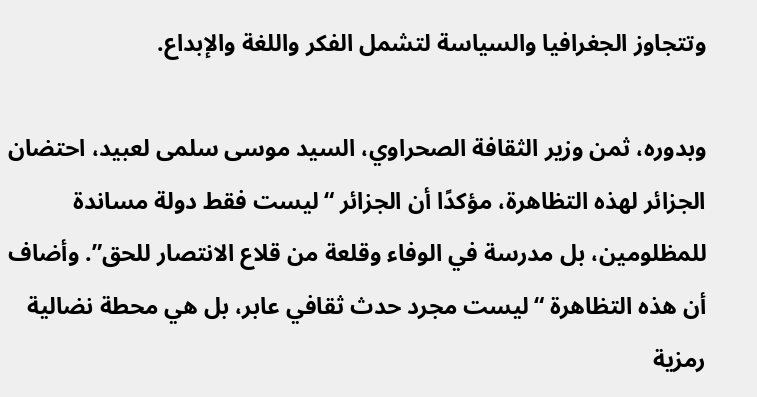وتتجاوز الجغرافيا والسياسة لتشمل الفكر واللغة والإبداع.

وبدوره، ثمن وزير الثقافة الصحراوي، السيد موسى سلمى لعبيد، احتضان الجزائر لهذه التظاهرة، مؤكدًا أن الجزائر “ليست فقط دولة مساندة للمظلومين، بل مدرسة في الوفاء وقلعة من قلاع الانتصار للحق”. وأضاف أن هذه التظاهرة “ليست مجرد حدث ثقافي عابر، بل هي محطة نضالية رمزية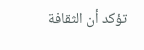تؤكد أن الثقافة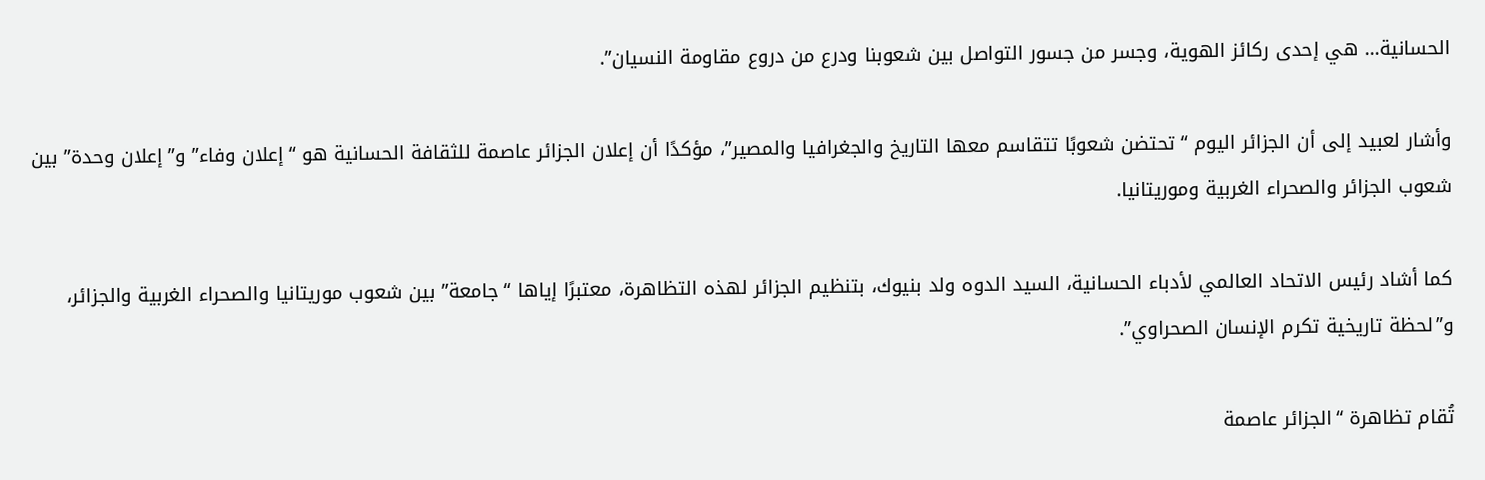الحسانية… هي إحدى ركائز الهوية، وجسر من جسور التواصل بين شعوبنا ودرع من دروع مقاومة النسيان”.

وأشار لعبيد إلى أن الجزائر اليوم “تحتضن شعوبًا تتقاسم معها التاريخ والجغرافيا والمصير”، مؤكدًا أن إعلان الجزائر عاصمة للثقافة الحسانية هو “إعلان وفاء” و”إعلان وحدة” بين شعوب الجزائر والصحراء الغربية وموريتانيا.

كما أشاد رئيس الاتحاد العالمي لأدباء الحسانية، السيد الدوه ولد بنيوك، بتنظيم الجزائر لهذه التظاهرة، معتبرًا إياها “جامعة” بين شعوب موريتانيا والصحراء الغربية والجزائر، و”لحظة تاريخية تكرم الإنسان الصحراوي”.

تُقام تظاهرة “الجزائر عاصمة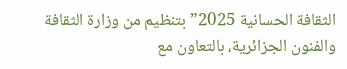الثقافة الحسانية 2025” بتنظيم من وزارة الثقافة والفنون الجزائرية، بالتعاون مع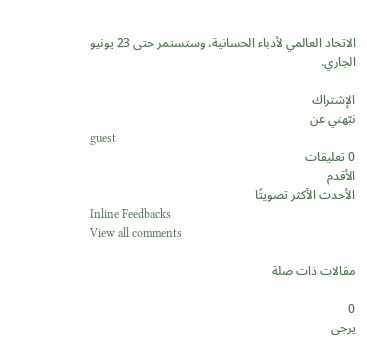الاتحاد العالمي لأدباء الحسانية، وستستمر حتى 23 يونيو الجاري.

الإشتراك
نبّهني عن
guest
0 تعليقات
الأقدم
الأحدث الأكثر تصويتًا
Inline Feedbacks
View all comments

مقالات ذات صلة

0
يرجى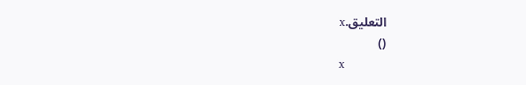التعليق.x
()
x